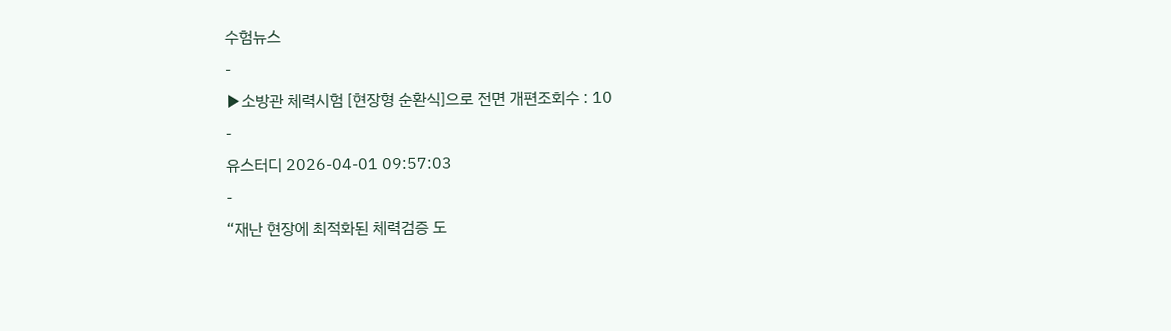수험뉴스
-
▶소방관 체력시험 [현장형 순환식]으로 전면 개편조회수 : 10
-
유스터디 2026-04-01 09:57:03
-
“재난 현장에 최적화된 체력검증 도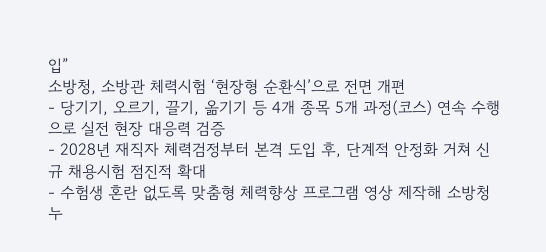입”
소방청, 소방관 체력시험 ‘현장형 순환식’으로 전면 개편
- 당기기, 오르기, 끌기, 옮기기 등 4개 종목 5개 과정(코스) 연속 수행으로 실전 현장 대응력 검증
- 2028년 재직자 체력검정부터 본격 도입 후, 단계적 안정화 거쳐 신규 채용시험 점진적 확대
- 수험생 혼란 없도록 맞춤형 체력향상 프로그램 영상 제작해 소방청 누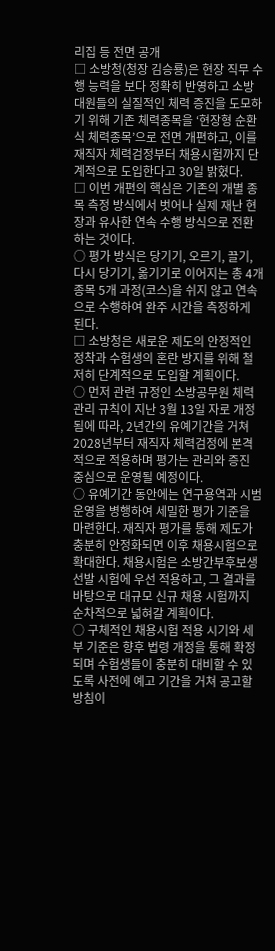리집 등 전면 공개
□ 소방청(청장 김승룡)은 현장 직무 수행 능력을 보다 정확히 반영하고 소방대원들의 실질적인 체력 증진을 도모하기 위해 기존 체력종목을 ‘현장형 순환식 체력종목’으로 전면 개편하고, 이를 재직자 체력검정부터 채용시험까지 단계적으로 도입한다고 30일 밝혔다.
□ 이번 개편의 핵심은 기존의 개별 종목 측정 방식에서 벗어나 실제 재난 현장과 유사한 연속 수행 방식으로 전환하는 것이다.
○ 평가 방식은 당기기, 오르기, 끌기, 다시 당기기, 옮기기로 이어지는 총 4개 종목 5개 과정(코스)을 쉬지 않고 연속으로 수행하여 완주 시간을 측정하게 된다.
□ 소방청은 새로운 제도의 안정적인 정착과 수험생의 혼란 방지를 위해 철저히 단계적으로 도입할 계획이다.
○ 먼저 관련 규정인 소방공무원 체력관리 규칙이 지난 3월 13일 자로 개정됨에 따라, 2년간의 유예기간을 거쳐 2028년부터 재직자 체력검정에 본격적으로 적용하며 평가는 관리와 증진 중심으로 운영될 예정이다.
○ 유예기간 동안에는 연구용역과 시범운영을 병행하여 세밀한 평가 기준을 마련한다. 재직자 평가를 통해 제도가 충분히 안정화되면 이후 채용시험으로 확대한다. 채용시험은 소방간부후보생 선발 시험에 우선 적용하고, 그 결과를 바탕으로 대규모 신규 채용 시험까지 순차적으로 넓혀갈 계획이다.
○ 구체적인 채용시험 적용 시기와 세부 기준은 향후 법령 개정을 통해 확정되며 수험생들이 충분히 대비할 수 있도록 사전에 예고 기간을 거쳐 공고할 방침이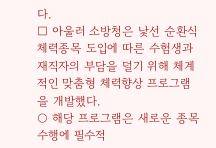다.
□ 아울러 소방청은 낯선 순환식 체력종목 도입에 따른 수험생과 재직자의 부담을 덜기 위해 체계적인 맞춤형 체력향상 프로그램을 개발했다.
○ 해당 프로그램은 새로운 종목 수행에 필수적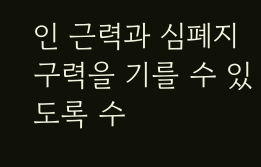인 근력과 심폐지구력을 기를 수 있도록 수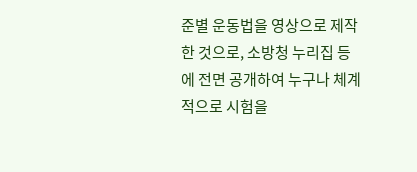준별 운동법을 영상으로 제작한 것으로, 소방청 누리집 등에 전면 공개하여 누구나 체계적으로 시험을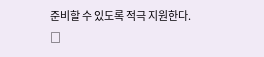준비할 수 있도록 적극 지원한다.
□